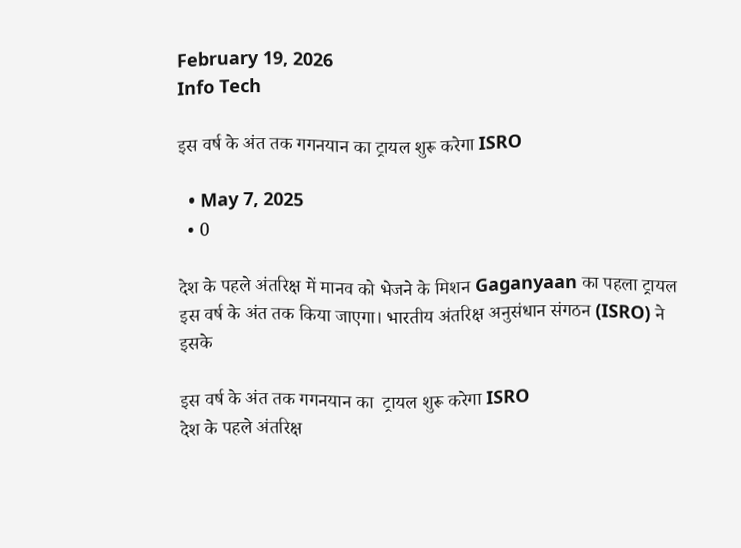February 19, 2026
Info Tech

इस वर्ष के अंत तक गगनयान का ट्रायल शुरू करेगा ISRO

  • May 7, 2025
  • 0

देश के पहले अंतरिक्ष में मानव को भेजने के मिशन Gaganyaan का पहला ट्रायल इस वर्ष के अंत तक किया जाएगा। भारतीय अंतरिक्ष अनुसंधान संगठन (ISRO) ने इसके

इस वर्ष के अंत तक गगनयान का  ट्रायल शुरू करेगा ISRO
देश के पहले अंतरिक्ष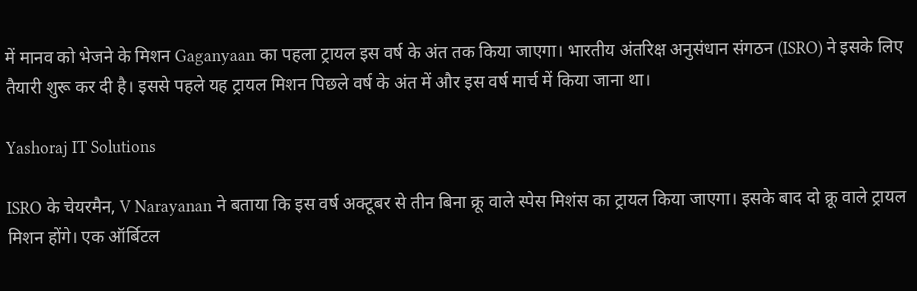में मानव को भेजने के मिशन Gaganyaan का पहला ट्रायल इस वर्ष के अंत तक किया जाएगा। भारतीय अंतरिक्ष अनुसंधान संगठन (ISRO) ने इसके लिए तैयारी शुरू कर दी है। इससे पहले यह ट्रायल मिशन पिछले वर्ष के अंत में और इस वर्ष मार्च में किया जाना था।

Yashoraj IT Solutions

ISRO के चेयरमैन, V Narayanan ने बताया कि इस वर्ष अक्टूबर से तीन बिना क्रू वाले स्पेस मिशंस का ट्रायल किया जाएगा। इसके बाद दो क्रू वाले ट्रायल मिशन होंगे। एक ऑर्बिटल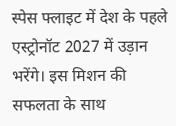स्पेस फ्लाइट में देश के पहले एस्ट्रोनॉट 2027 में उड़ान भरेंगे। इस मिशन की सफलता के साथ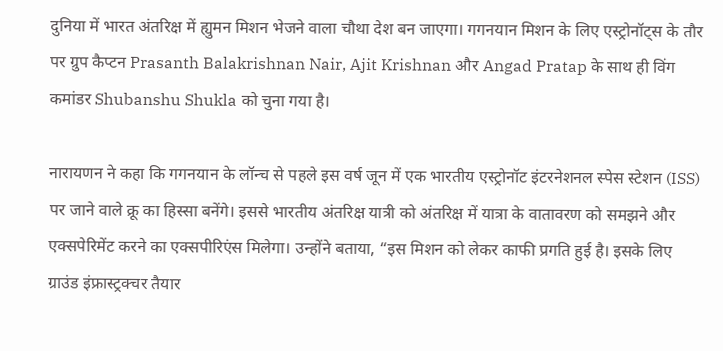दुनिया में भारत अंतरिक्ष में ह्युमन मिशन भेजने वाला चौथा देश बन जाएगा। गगनयान मिशन के लिए एस्ट्रोनॉट्स के तौर पर ग्रुप कैप्टन Prasanth Balakrishnan Nair, Ajit Krishnan और Angad Pratap के साथ ही विंग कमांडर Shubanshu Shukla को चुना गया है।

नारायणन ने कहा कि गगनयान के लॉन्च से पहले इस वर्ष जून में एक भारतीय एस्ट्रोनॉट इंटरनेशनल स्पेस स्टेशन (ISS) पर जाने वाले क्रू का हिस्सा बनेंगे। इससे भारतीय अंतरिक्ष यात्री को अंतरिक्ष में यात्रा के वातावरण को समझने और एक्सपेरिमेंट करने का एक्सपीरिएंस मिलेगा। उन्होंने बताया, “इस मिशन को लेकर काफी प्रगति हुई है। इसके लिए ग्राउंड इंफ्रास्ट्रक्चर तैयार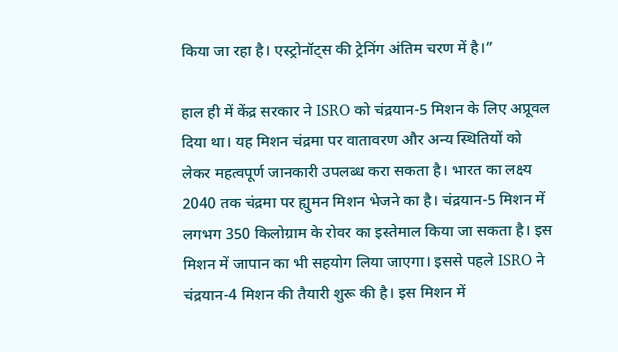किया जा रहा है। एस्ट्रोनॉट्स की ट्रेनिंग अंतिम चरण में है।”

हाल ही में केंद्र सरकार ने ISRO को चंद्रयान-5 मिशन के लिए अप्रूवल दिया था। यह मिशन चंद्रमा पर वातावरण और अन्य स्थितियों को लेकर महत्वपूर्ण जानकारी उपलब्ध करा सकता है। भारत का लक्ष्य 2040 तक चंद्रमा पर ह्युमन मिशन भेजने का है। चंद्रयान-5 मिशन में लगभग 350 किलोग्राम के रोवर का इस्तेमाल किया जा सकता है। इस मिशन में जापान का भी सहयोग लिया जाएगा। इससे पहले ISRO ने चंद्रयान-4 मिशन की तैयारी शुरू की है। इस मिशन में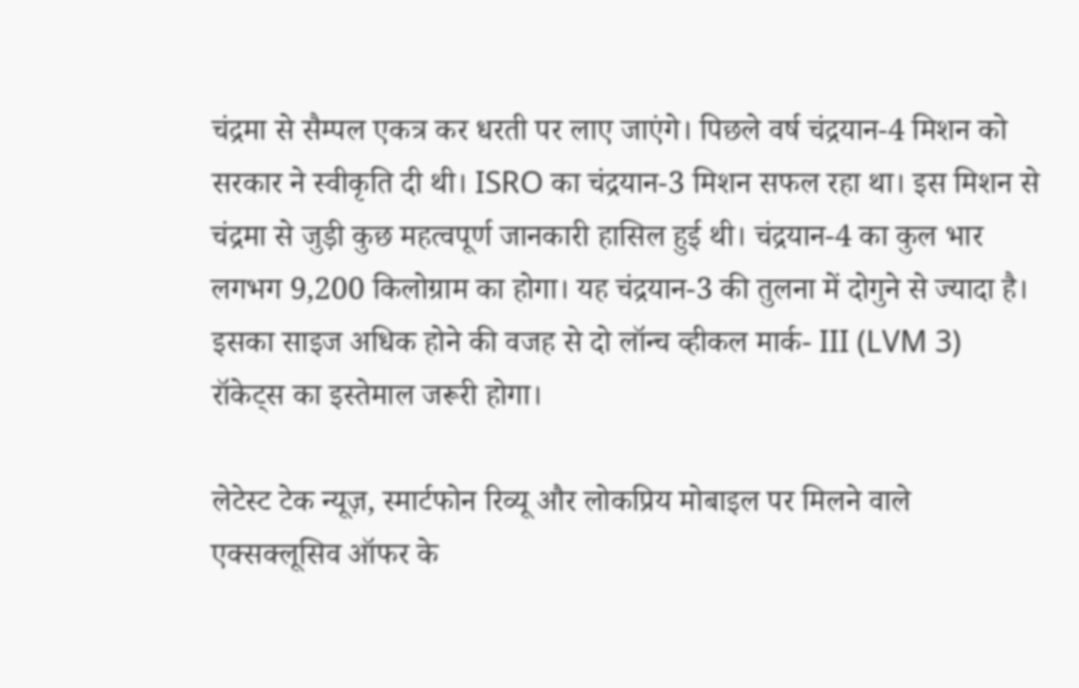चंद्रमा से सैम्पल एकत्र कर धरती पर लाए जाएंगे। पिछले वर्ष चंद्रयान-4 मिशन को सरकार ने स्वीकृति दी थी। ISRO का चंद्रयान-3 मिशन सफल रहा था। इस मिशन से चंद्रमा से जुड़ी कुछ महत्वपूर्ण जानकारी हासिल हुई थी। चंद्रयान-4 का कुल भार लगभग 9,200 किलोग्राम का होगा। यह चंद्रयान-3 की तुलना में दोगुने से ज्यादा है। इसका साइज अधिक होने की वजह से दो लॉन्च व्हीकल मार्क- III (LVM 3) रॉकेट्स का इस्तेमाल जरूरी होगा।

लेटेस्ट टेक न्यूज़, स्मार्टफोन रिव्यू और लोकप्रिय मोबाइल पर मिलने वाले एक्सक्लूसिव ऑफर के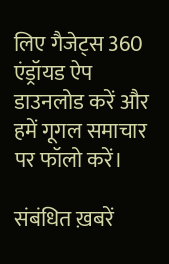लिए गैजेट्स 360 एंड्रॉयड ऐप डाउनलोड करें और हमें गूगल समाचार पर फॉलो करें।

संबंधित ख़बरें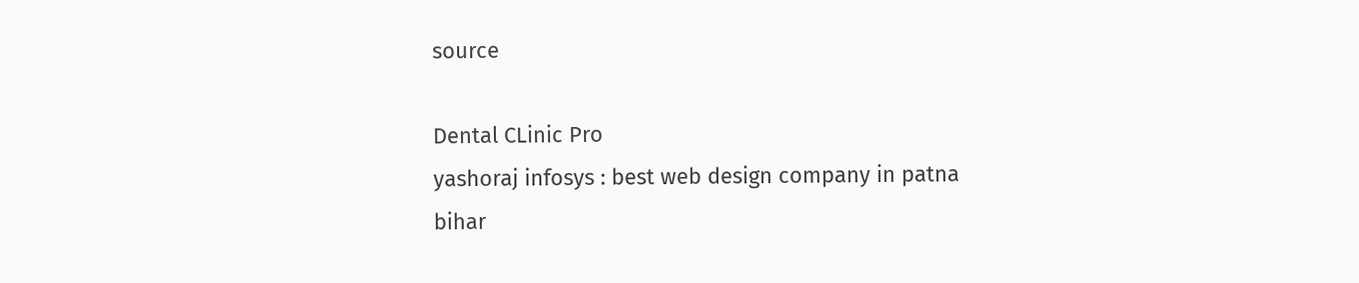source

Dental CLinic Pro
yashoraj infosys : best web design company in patna bihar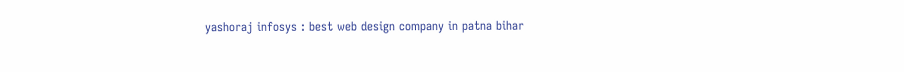yashoraj infosys : best web design company in patna bihar